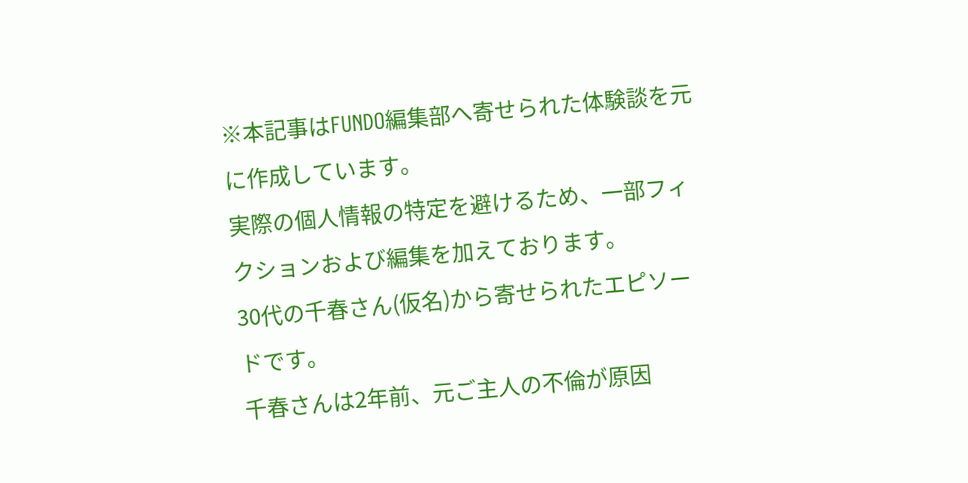※本記事はFUNDO編集部へ寄せられた体験談を元に作成しています。
実際の個人情報の特定を避けるため、一部フィクションおよび編集を加えております。
30代の千春さん(仮名)から寄せられたエピソードです。
千春さんは2年前、元ご主人の不倫が原因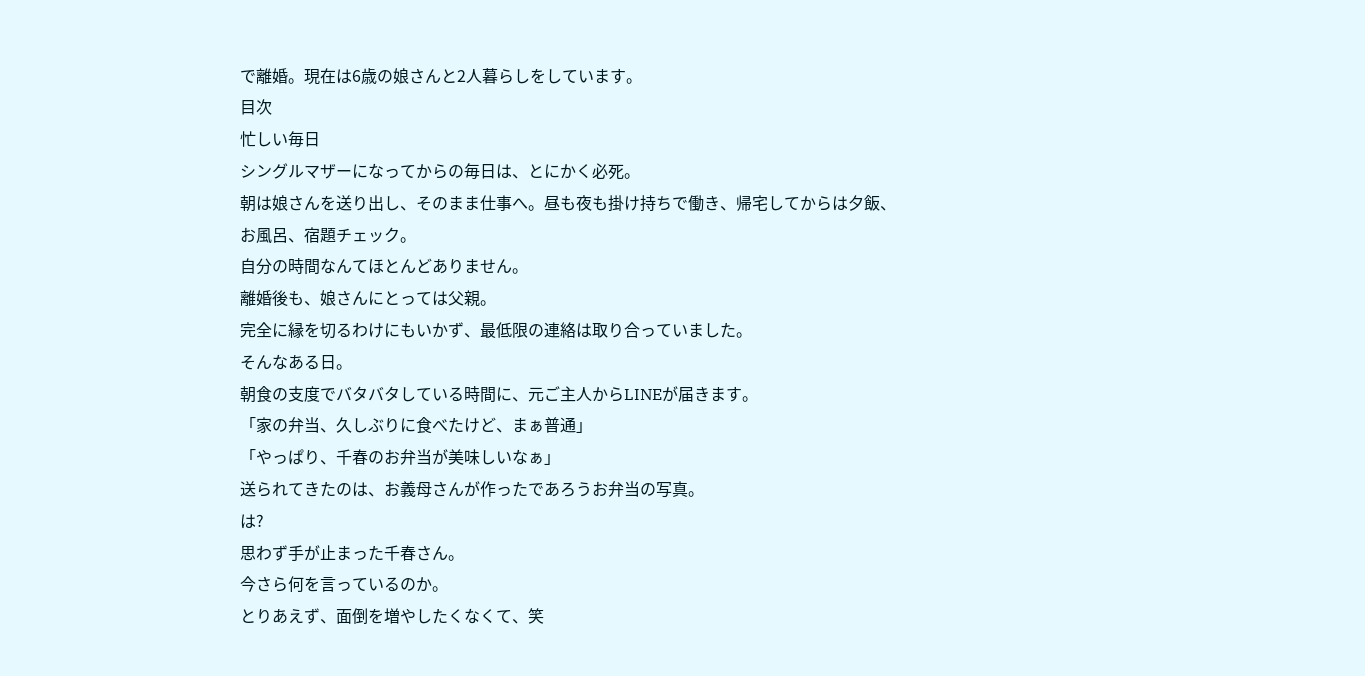で離婚。現在は6歳の娘さんと2人暮らしをしています。
目次
忙しい毎日
シングルマザーになってからの毎日は、とにかく必死。
朝は娘さんを送り出し、そのまま仕事へ。昼も夜も掛け持ちで働き、帰宅してからは夕飯、お風呂、宿題チェック。
自分の時間なんてほとんどありません。
離婚後も、娘さんにとっては父親。
完全に縁を切るわけにもいかず、最低限の連絡は取り合っていました。
そんなある日。
朝食の支度でバタバタしている時間に、元ご主人からLINEが届きます。
「家の弁当、久しぶりに食べたけど、まぁ普通」
「やっぱり、千春のお弁当が美味しいなぁ」
送られてきたのは、お義母さんが作ったであろうお弁当の写真。
は?
思わず手が止まった千春さん。
今さら何を言っているのか。
とりあえず、面倒を増やしたくなくて、笑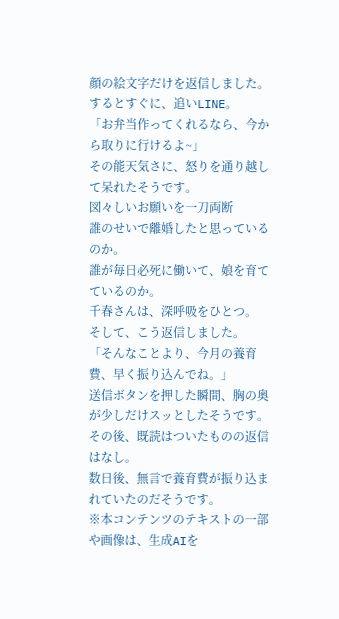顔の絵文字だけを返信しました。
するとすぐに、追いLINE。
「お弁当作ってくれるなら、今から取りに行けるよ~」
その能天気さに、怒りを通り越して呆れたそうです。
図々しいお願いを一刀両断
誰のせいで離婚したと思っているのか。
誰が毎日必死に働いて、娘を育てているのか。
千春さんは、深呼吸をひとつ。
そして、こう返信しました。
「そんなことより、今月の養育費、早く振り込んでね。」
送信ボタンを押した瞬間、胸の奥が少しだけスッとしたそうです。
その後、既読はついたものの返信はなし。
数日後、無言で養育費が振り込まれていたのだそうです。
※本コンテンツのテキストの一部や画像は、生成AIを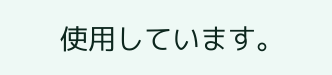使用しています。